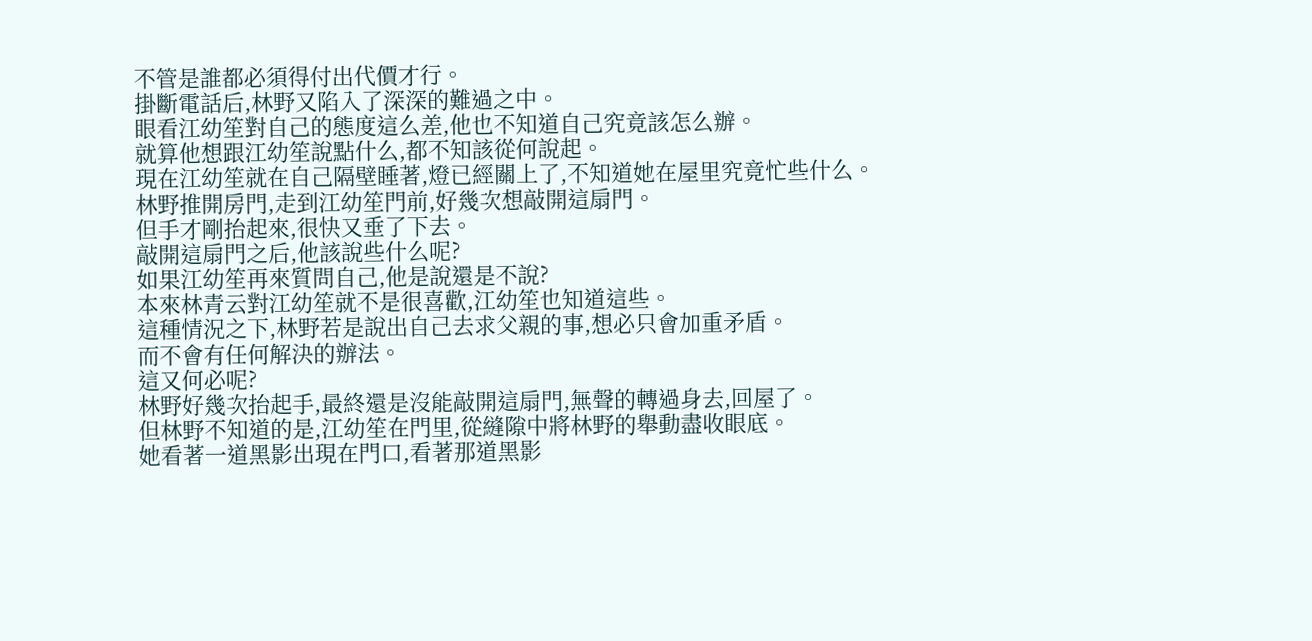不管是誰都必須得付出代價才行。
掛斷電話后,林野又陷入了深深的難過之中。
眼看江幼笙對自己的態度這么差,他也不知道自己究竟該怎么辦。
就算他想跟江幼笙說點什么,都不知該從何說起。
現在江幼笙就在自己隔壁睡著,燈已經關上了,不知道她在屋里究竟忙些什么。
林野推開房門,走到江幼笙門前,好幾次想敲開這扇門。
但手才剛抬起來,很快又垂了下去。
敲開這扇門之后,他該說些什么呢?
如果江幼笙再來質問自己,他是說還是不說?
本來林青云對江幼笙就不是很喜歡,江幼笙也知道這些。
這種情況之下,林野若是說出自己去求父親的事,想必只會加重矛盾。
而不會有任何解決的辦法。
這又何必呢?
林野好幾次抬起手,最終還是沒能敲開這扇門,無聲的轉過身去,回屋了。
但林野不知道的是,江幼笙在門里,從縫隙中將林野的舉動盡收眼底。
她看著一道黑影出現在門口,看著那道黑影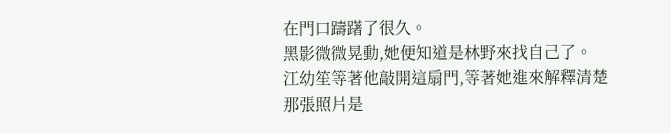在門口躊躇了很久。
黑影微微晃動,她便知道是林野來找自己了。
江幼笙等著他敲開這扇門,等著她進來解釋清楚那張照片是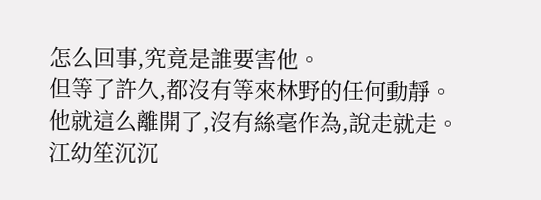怎么回事,究竟是誰要害他。
但等了許久,都沒有等來林野的任何動靜。
他就這么離開了,沒有絲毫作為,說走就走。
江幼笙沉沉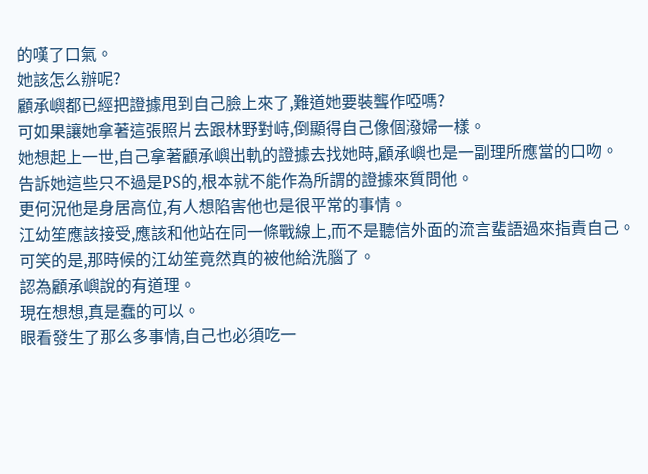的嘆了口氣。
她該怎么辦呢?
顧承嶼都已經把證據甩到自己臉上來了,難道她要裝聾作啞嗎?
可如果讓她拿著這張照片去跟林野對峙,倒顯得自己像個潑婦一樣。
她想起上一世,自己拿著顧承嶼出軌的證據去找她時,顧承嶼也是一副理所應當的口吻。
告訴她這些只不過是PS的,根本就不能作為所謂的證據來質問他。
更何況他是身居高位,有人想陷害他也是很平常的事情。
江幼笙應該接受,應該和他站在同一條戰線上,而不是聽信外面的流言蜚語過來指責自己。
可笑的是,那時候的江幼笙竟然真的被他給洗腦了。
認為顧承嶼說的有道理。
現在想想,真是蠢的可以。
眼看發生了那么多事情,自己也必須吃一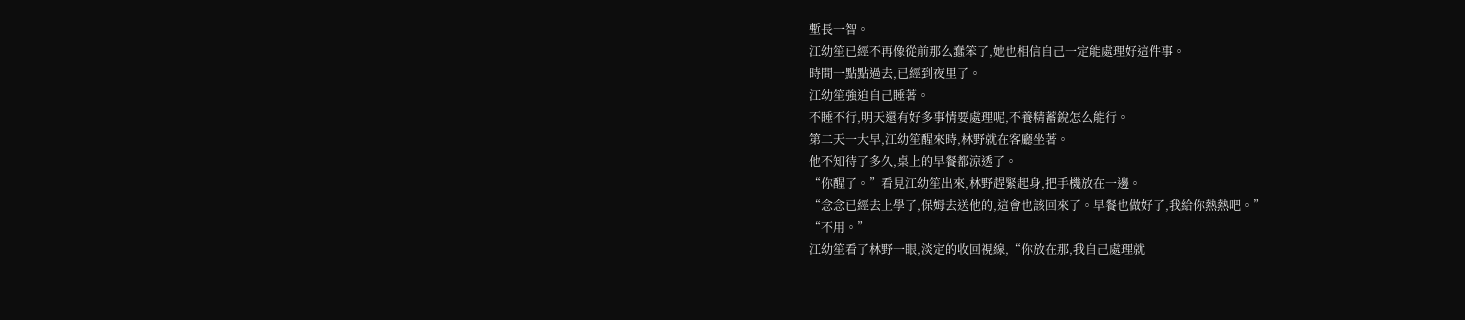塹長一智。
江幼笙已經不再像從前那么蠢笨了,她也相信自己一定能處理好這件事。
時間一點點過去,已經到夜里了。
江幼笙強迫自己睡著。
不睡不行,明天還有好多事情要處理呢,不養精蓄銳怎么能行。
第二天一大早,江幼笙醒來時,林野就在客廳坐著。
他不知待了多久,桌上的早餐都涼透了。
“你醒了。”看見江幼笙出來,林野趕緊起身,把手機放在一邊。
“念念已經去上學了,保姆去送他的,這會也該回來了。早餐也做好了,我給你熱熱吧。”
“不用。”
江幼笙看了林野一眼,淡定的收回視線,“你放在那,我自己處理就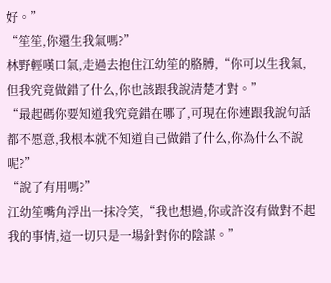好。”
“笙笙,你還生我氣嗎?”
林野輕嘆口氣,走過去抱住江幼笙的胳膊,“你可以生我氣,但我究竟做錯了什么,你也該跟我說清楚才對。”
“最起碼你要知道我究竟錯在哪了,可現在你連跟我說句話都不愿意,我根本就不知道自己做錯了什么,你為什么不說呢?”
“說了有用嗎?”
江幼笙嘴角浮出一抹冷笑,“我也想過,你或許沒有做對不起我的事情,這一切只是一場針對你的陰謀。”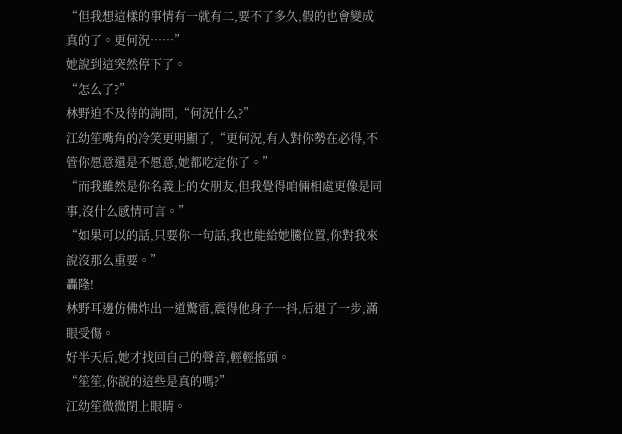“但我想這樣的事情有一就有二,要不了多久,假的也會變成真的了。更何況……”
她說到這突然停下了。
“怎么了?”
林野迫不及待的詢問,“何況什么?”
江幼笙嘴角的冷笑更明顯了,“更何況,有人對你勢在必得,不管你愿意還是不愿意,她都吃定你了。”
“而我雖然是你名義上的女朋友,但我覺得咱倆相處更像是同事,沒什么感情可言。”
“如果可以的話,只要你一句話,我也能給她騰位置,你對我來說沒那么重要。”
轟隆!
林野耳邊仿佛炸出一道驚雷,震得他身子一抖,后退了一步,滿眼受傷。
好半天后,她才找回自己的聲音,輕輕搖頭。
“笙笙,你說的這些是真的嗎?”
江幼笙微微閉上眼睛。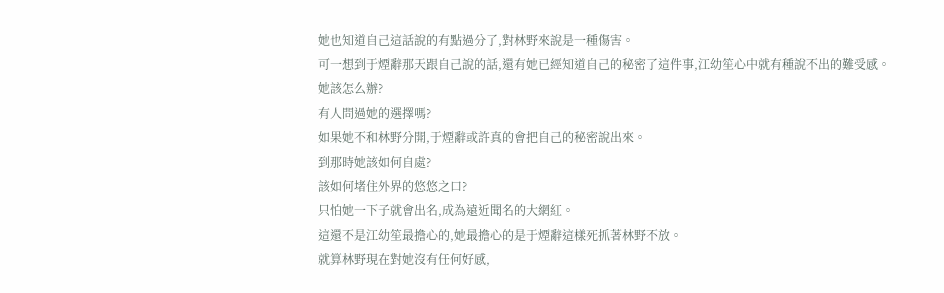她也知道自己這話說的有點過分了,對林野來說是一種傷害。
可一想到于煙辭那天跟自己說的話,還有她已經知道自己的秘密了這件事,江幼笙心中就有種說不出的難受感。
她該怎么辦?
有人問過她的選擇嗎?
如果她不和林野分開,于煙辭或許真的會把自己的秘密說出來。
到那時她該如何自處?
該如何堵住外界的悠悠之口?
只怕她一下子就會出名,成為遠近聞名的大網紅。
這還不是江幼笙最擔心的,她最擔心的是于煙辭這樣死抓著林野不放。
就算林野現在對她沒有任何好感,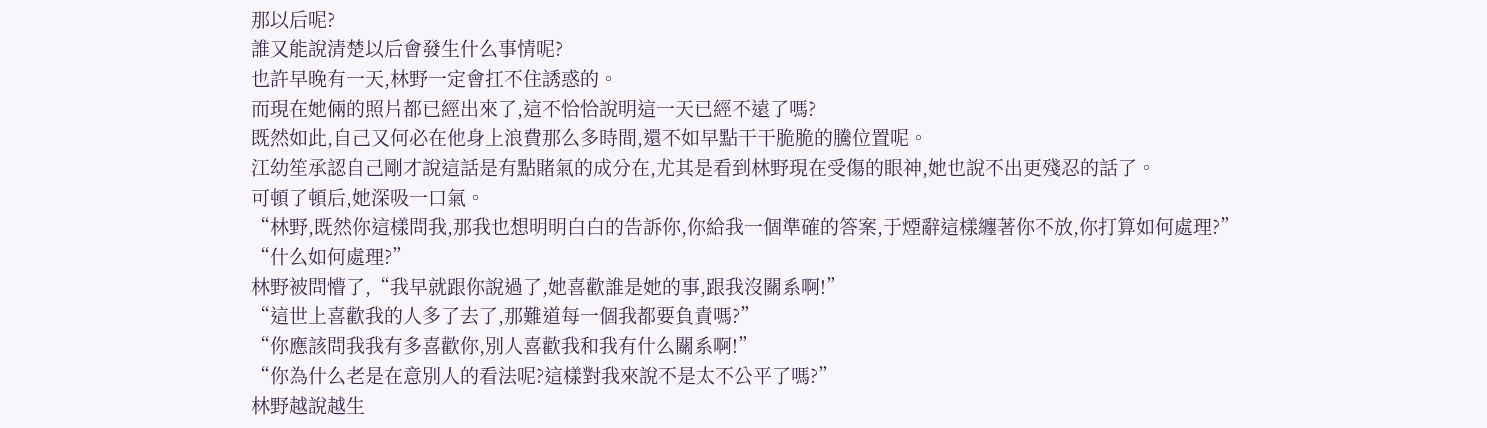那以后呢?
誰又能說清楚以后會發生什么事情呢?
也許早晚有一天,林野一定會扛不住誘惑的。
而現在她倆的照片都已經出來了,這不恰恰說明這一天已經不遠了嗎?
既然如此,自己又何必在他身上浪費那么多時間,還不如早點干干脆脆的騰位置呢。
江幼笙承認自己剛才說這話是有點賭氣的成分在,尤其是看到林野現在受傷的眼神,她也說不出更殘忍的話了。
可頓了頓后,她深吸一口氣。
“林野,既然你這樣問我,那我也想明明白白的告訴你,你給我一個準確的答案,于煙辭這樣纏著你不放,你打算如何處理?”
“什么如何處理?”
林野被問懵了,“我早就跟你說過了,她喜歡誰是她的事,跟我沒關系啊!”
“這世上喜歡我的人多了去了,那難道每一個我都要負責嗎?”
“你應該問我我有多喜歡你,別人喜歡我和我有什么關系啊!”
“你為什么老是在意別人的看法呢?這樣對我來說不是太不公平了嗎?”
林野越說越生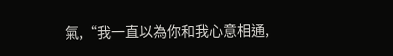氣,“我一直以為你和我心意相通,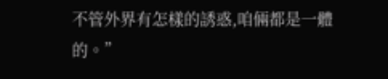不管外界有怎樣的誘惑,咱倆都是一體的。”